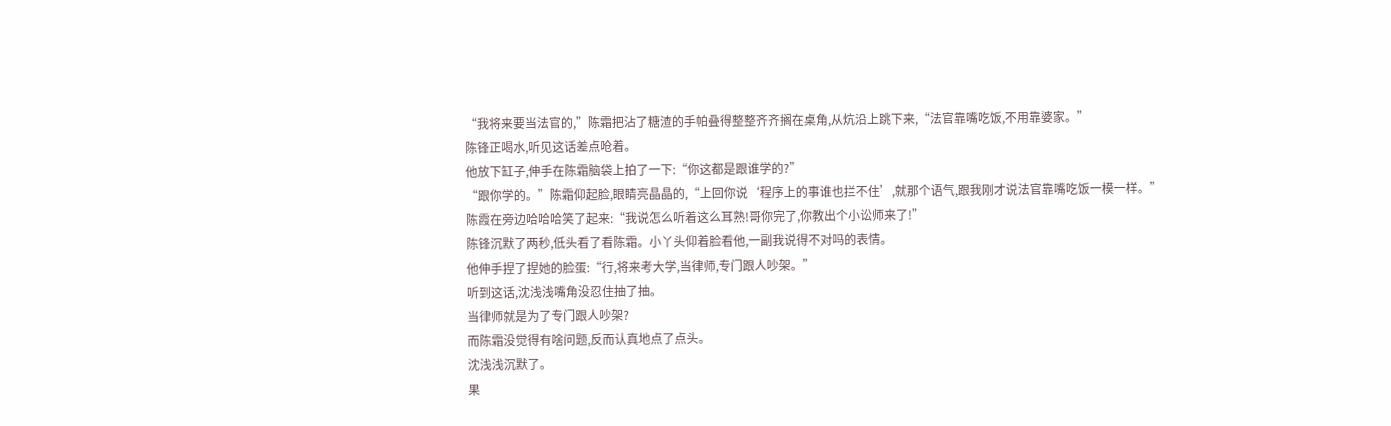“我将来要当法官的,”陈霜把沾了糖渣的手帕叠得整整齐齐搁在桌角,从炕沿上跳下来,“法官靠嘴吃饭,不用靠婆家。”
陈锋正喝水,听见这话差点呛着。
他放下缸子,伸手在陈霜脑袋上拍了一下:“你这都是跟谁学的?”
“跟你学的。”陈霜仰起脸,眼睛亮晶晶的,“上回你说‘程序上的事谁也拦不住’,就那个语气,跟我刚才说法官靠嘴吃饭一模一样。”
陈霞在旁边哈哈哈笑了起来:“我说怎么听着这么耳熟!哥你完了,你教出个小讼师来了!”
陈锋沉默了两秒,低头看了看陈霜。小丫头仰着脸看他,一副我说得不对吗的表情。
他伸手捏了捏她的脸蛋:“行,将来考大学,当律师,专门跟人吵架。”
听到这话,沈浅浅嘴角没忍住抽了抽。
当律师就是为了专门跟人吵架?
而陈霜没觉得有啥问题,反而认真地点了点头。
沈浅浅沉默了。
果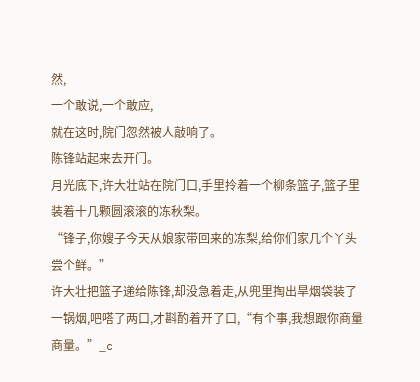然,
一个敢说,一个敢应,
就在这时,院门忽然被人敲响了。
陈锋站起来去开门。
月光底下,许大壮站在院门口,手里拎着一个柳条篮子,篮子里装着十几颗圆滚滚的冻秋梨。
“锋子,你嫂子今天从娘家带回来的冻梨,给你们家几个丫头尝个鲜。”
许大壮把篮子递给陈锋,却没急着走,从兜里掏出旱烟袋装了一锅烟,吧嗒了两口,才斟酌着开了口,“有个事,我想跟你商量商量。”_c